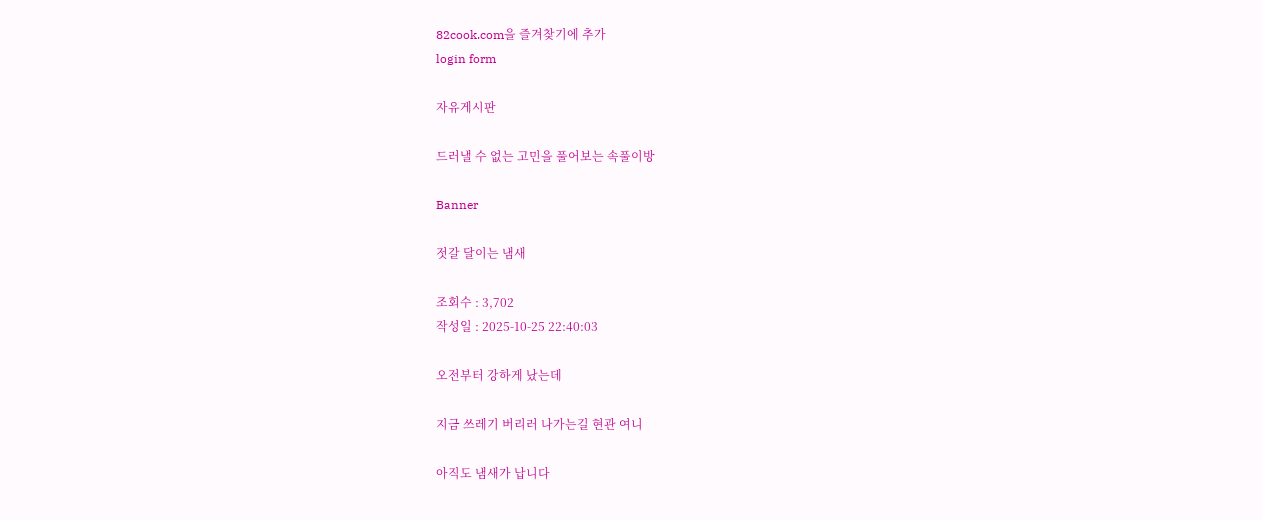82cook.com을 즐겨찾기에 추가
login form

자유게시판

드러낼 수 없는 고민을 풀어보는 속풀이방

Banner

젓갈 달이는 냄새

조회수 : 3,702
작성일 : 2025-10-25 22:40:03

오전부터 강하게 났는데

지금 쓰레기 버리러 나가는길 현관 여니

아직도 냄새가 납니다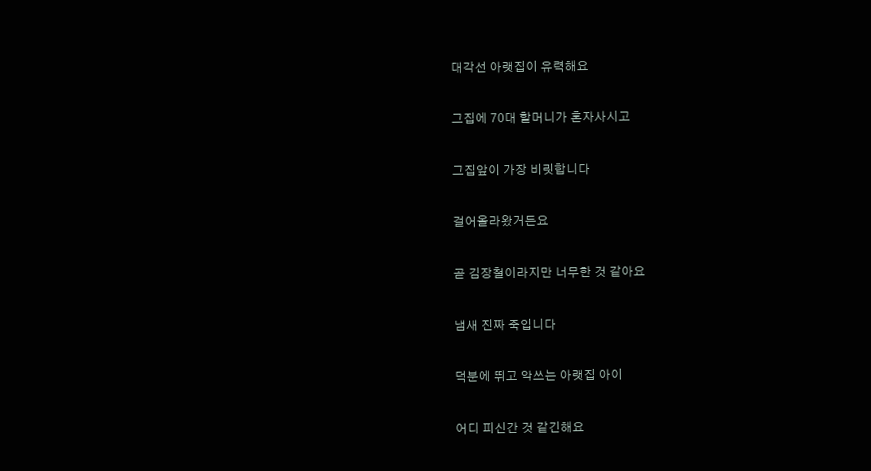대각선 아랫집이 유력해요

그집에 70대 할머니가 혼자사시고

그집앞이 가장 비릿합니다

걸어올라왔거든요

곧 김장철이라지만 너무한 것 같아요

냄새 진짜 죽입니다

덕분에 뛰고 악쓰는 아랫집 아이

어디 피신간 것 같긴해요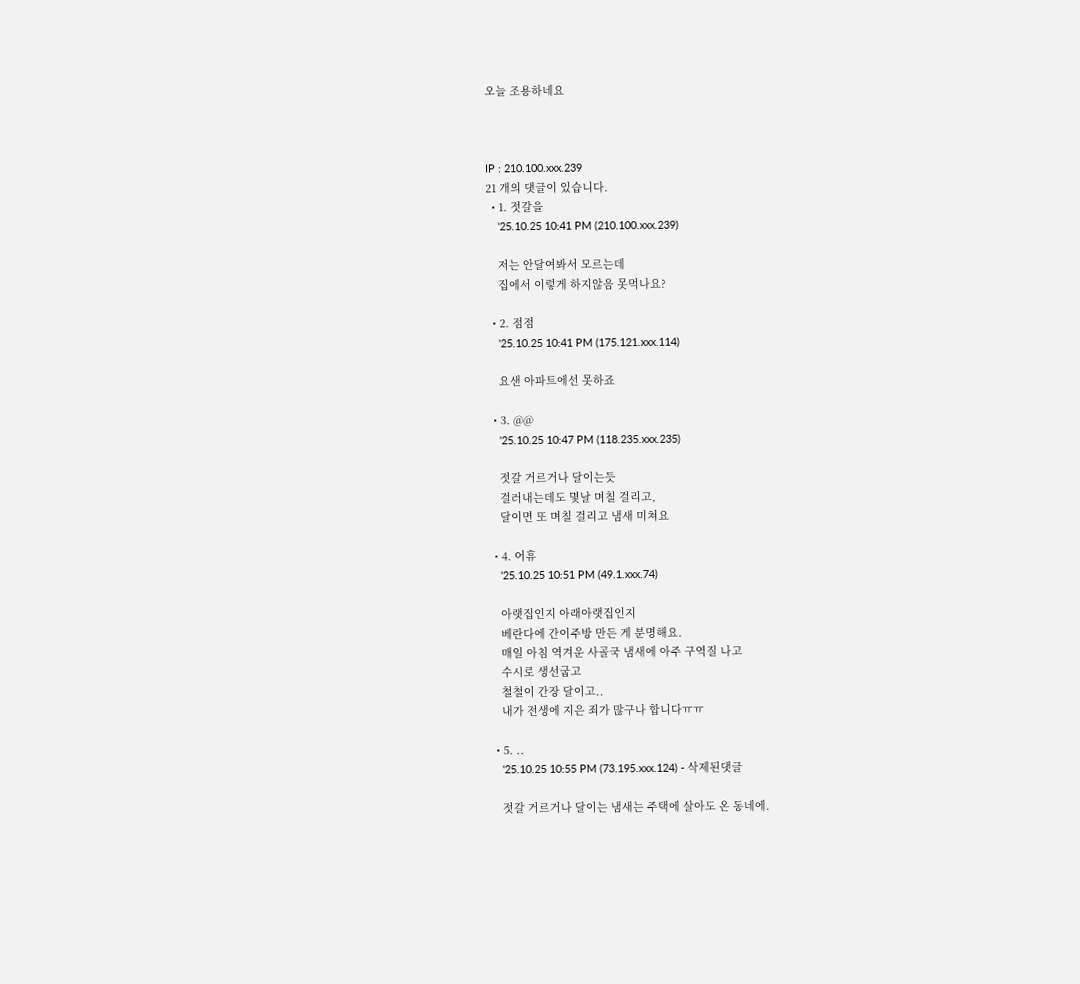오늘 조용하네요



IP : 210.100.xxx.239
21 개의 댓글이 있습니다.
  • 1. 젓갈을
    '25.10.25 10:41 PM (210.100.xxx.239)

    저는 안달여봐서 모르는데
    집에서 이렇게 하지않음 못먹나요?

  • 2. 점점
    '25.10.25 10:41 PM (175.121.xxx.114)

    요샌 아파트에선 못하죠

  • 3. @@
    '25.10.25 10:47 PM (118.235.xxx.235)

    젓갈 거르거나 달이는듯
    걸러내는데도 몇날 며칠 걸리고,
    달이면 또 며칠 걸리고 냄새 미쳐요

  • 4. 어휴
    '25.10.25 10:51 PM (49.1.xxx.74)

    아랫집인지 아래아랫집인지
    베란다에 간이주방 만든 게 분명해요.
    매일 아침 역겨운 사골국 냄새에 아주 구역질 나고
    수시로 생선굽고
    철철이 간장 달이고..
    내가 전생에 지은 죄가 많구나 합니다ㅠㅠ

  • 5. ..
    '25.10.25 10:55 PM (73.195.xxx.124) - 삭제된댓글

    젓갈 거르거나 달이는 냄새는 주택에 살아도 온 동네에.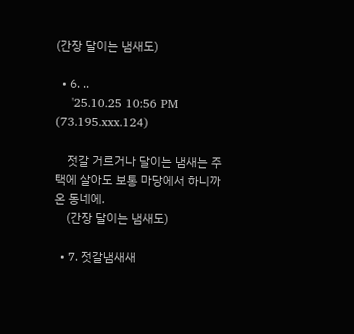(간장 달이는 냄새도)

  • 6. ..
    '25.10.25 10:56 PM (73.195.xxx.124)

    젓갈 거르거나 달이는 냄새는 주택에 살아도 보통 마당에서 하니까 온 동네에.
    (간장 달이는 냄새도)

  • 7. 젓갈냄새새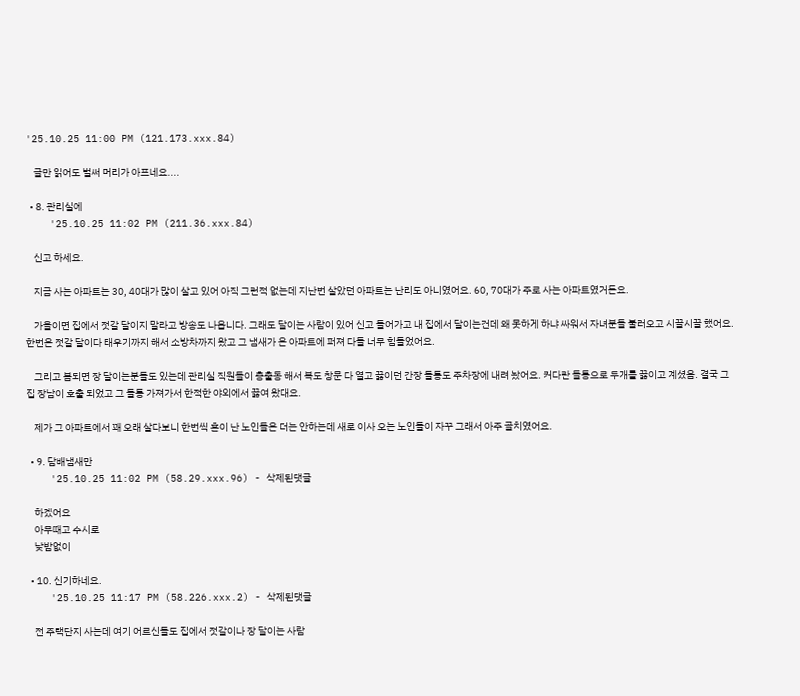'25.10.25 11:00 PM (121.173.xxx.84)

    글만 읽어도 벌써 머리가 아프네요....

  • 8. 관리실에
    '25.10.25 11:02 PM (211.36.xxx.84)

    신고 하세요.

    지금 사는 아파트는 30, 40대가 많이 살고 있어 아직 그런적 없는데 지난번 살았던 아파트는 난리도 아니였어요. 60, 70대가 주로 사는 아파트였거든요.

    가을이면 집에서 젓갈 달이지 말라고 방송도 나옵니다. 그래도 달이는 사람이 있어 신고 들어가고 내 집에서 달이는건데 왜 못하게 하냐 싸워서 자녀분들 불러오고 시끌시끌 했어요. 한번은 젓갈 달이다 태우기까지 해서 소방차까지 왔고 그 냄새가 온 아파트에 퍼져 다들 너무 힘들었어요.

    그리고 봄되면 장 달이는분들도 있는데 관리실 직원들이 총출동 해서 복도 창문 다 열고 끓이던 간장 들통도 주차장에 내려 놨어요. 커다란 들통으로 두개를 끓이고 계셨음. 결국 그 집 장남이 호출 되었고 그 들통 가져가서 한적한 야외에서 끓여 왔대요.

    제가 그 아파트에서 꽤 오래 살다보니 한번씩 혼이 난 노인들은 더는 안하는데 새로 이사 오는 노인들이 자꾸 그래서 아주 골치였어요.

  • 9. 담배냄새만
    '25.10.25 11:02 PM (58.29.xxx.96) - 삭제된댓글

    하겠어요
    아무때고 수시로
    낮밤없이

  • 10. 신기하네요.
    '25.10.25 11:17 PM (58.226.xxx.2) - 삭제된댓글

    전 주택단지 사는데 여기 어르신들도 집에서 젓갈이나 장 달이는 사람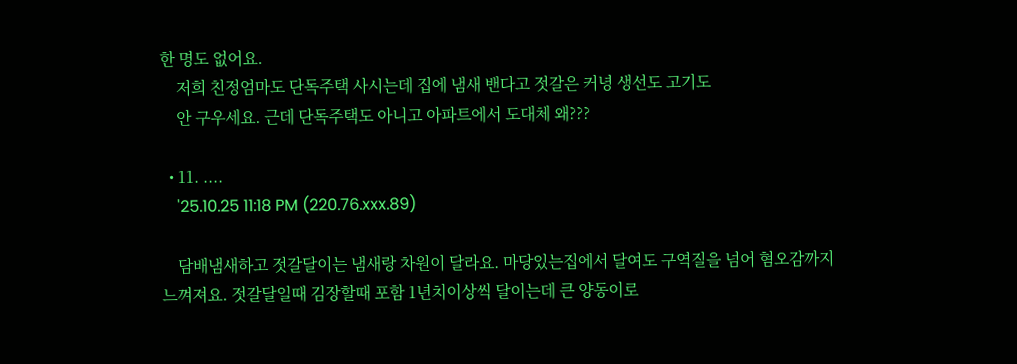한 명도 없어요.
    저희 친정엄마도 단독주택 사시는데 집에 냄새 밴다고 젓갈은 커녕 생선도 고기도
    안 구우세요. 근데 단독주택도 아니고 아파트에서 도대체 왜???

  • 11. ....
    '25.10.25 11:18 PM (220.76.xxx.89)

    담배냄새하고 젓갈달이는 냄새랑 차원이 달라요. 마당있는집에서 달여도 구역질을 넘어 혐오감까지 느껴져요. 젓갈달일때 김장할때 포함 1년치이상씩 달이는데 큰 양동이로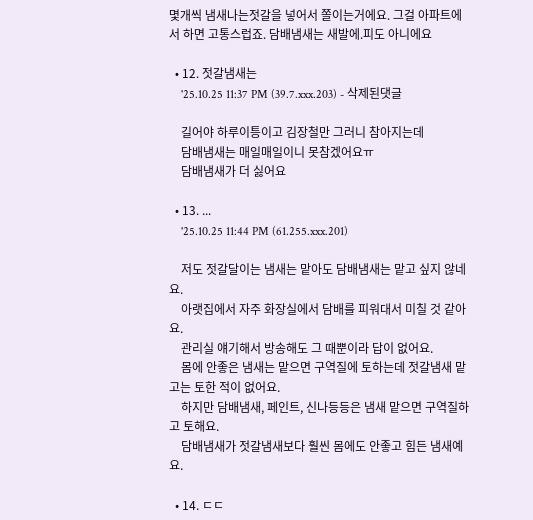몇개씩 냄새나는젓갈을 넣어서 쫄이는거에요. 그걸 아파트에서 하면 고통스럽죠. 담배냄새는 새발에.피도 아니에요

  • 12. 젓갈냄새는
    '25.10.25 11:37 PM (39.7.xxx.203) - 삭제된댓글

    길어야 하루이틍이고 김장철만 그러니 참아지는데
    담배냄새는 매일매일이니 못참겠어요ㅠ
    담배냄새가 더 싫어요

  • 13. ...
    '25.10.25 11:44 PM (61.255.xxx.201)

    저도 젓갈달이는 냄새는 맡아도 담배냄새는 맡고 싶지 않네요.
    아랫집에서 자주 화장실에서 담배를 피워대서 미칠 것 같아요.
    관리실 얘기해서 방송해도 그 때뿐이라 답이 없어요.
    몸에 안좋은 냄새는 맡으면 구역질에 토하는데 젓갈냄새 맡고는 토한 적이 없어요.
    하지만 담배냄새, 페인트, 신나등등은 냄새 맡으면 구역질하고 토해요.
    담배냄새가 젓갈냄새보다 훨씬 몸에도 안좋고 힘든 냄새예요.

  • 14. ㄷㄷ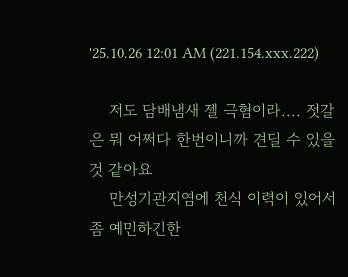'25.10.26 12:01 AM (221.154.xxx.222)

    저도 담배냄새 젤 극혐이라.... 젓갈은 뭐 어쩌다 한번이니까 견딜 수 있을 것 같아요
    만성기관지염에 천식 이력이 있어서 좀 예민하긴한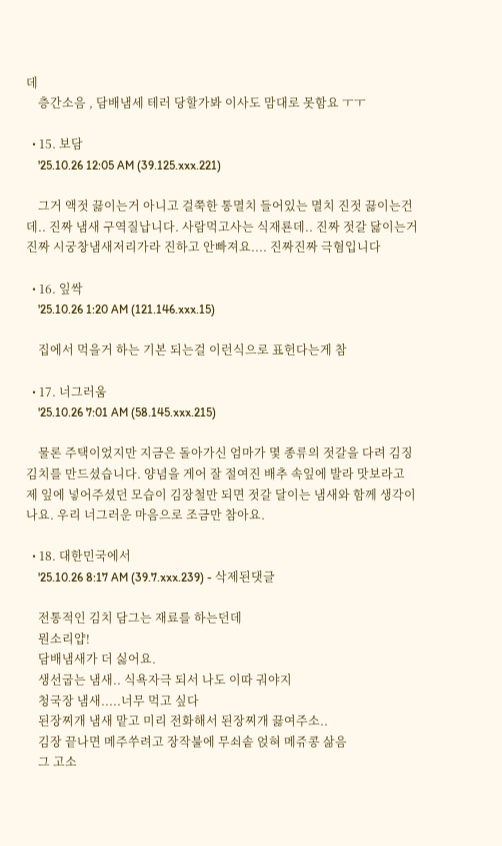데
    층간소음 , 담배냄세 테러 당할가봐 이사도 맘대로 못함요 ㅜㅜ

  • 15. 보담
    '25.10.26 12:05 AM (39.125.xxx.221)

    그거 액젓 끓이는거 아니고 걸쭉한 통멸치 들어있는 멸치 진젓 끓이는건데.. 진짜 냄새 구역질납니다. 사람먹고사는 식재룐데.. 진짜 젓갈 닳이는거 진짜 시궁창냄새저리가라 진하고 안빠져요.... 진짜진짜 극혐입니다

  • 16. 잎싹
    '25.10.26 1:20 AM (121.146.xxx.15)

    집에서 먹을거 하는 기본 되는걸 이런식으로 표헌다는게 참

  • 17. 너그러움
    '25.10.26 7:01 AM (58.145.xxx.215)

    물론 주택이었지만 지금은 돌아가신 엄마가 몇 종류의 젓갈을 다려 김징 김치를 만드셨습니다. 양념을 게어 잘 절여진 배추 속잎에 발라 맛보라고 제 잎에 넣어주셨던 모습이 김장철만 되면 젓갈 달이는 냄새와 함께 생각이 나요. 우리 너그러운 마음으로 조금만 참아요.

  • 18. 대한민국에서
    '25.10.26 8:17 AM (39.7.xxx.239) - 삭제된댓글

    전통적인 김치 담그는 재료를 하는던데
    뭔소리얍!
    담배냄새가 더 싫어요.
    생선굽는 냄새.. 식욕자극 되서 나도 이따 궈야지
    청국장 냄새.....너무 먹고 싶다
    된장찌개 냄새 맡고 미리 전화해서 된장찌개 끓여주소..
    김장 끝나면 메주쑤려고 장작불에 무쇠솥 얹혀 메쥬콩 삶음
    그 고소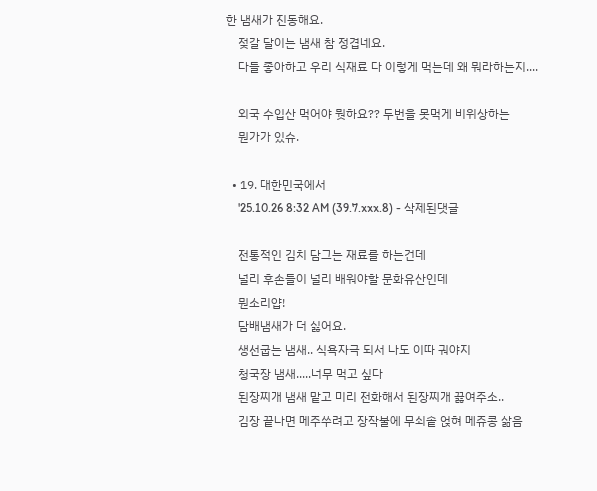한 냄새가 진동해요.
    젖갈 달이는 냄새 참 정겹네요.
    다들 좋아하고 우리 식재료 다 이렇게 먹는데 왜 뭐라하는지....

    외국 수입산 먹어야 뭣하요?? 두번을 못먹게 비위상하는
    뭔가가 있슈.

  • 19. 대한민국에서
    '25.10.26 8:32 AM (39.7.xxx.8) - 삭제된댓글

    전통적인 김치 담그는 재료를 하는건데
    널리 후손들이 널리 배워야할 문화유산인데
    뭔소리얍!
    담배냄새가 더 싫어요.
    생선굽는 냄새.. 식욕자극 되서 나도 이따 궈야지
    청국장 냄새.....너무 먹고 싶다
    된장찌개 냄새 맡고 미리 전화해서 된장찌개 끓여주소..
    김장 끝나면 메주쑤려고 장작불에 무쇠솥 얹혀 메쥬콩 삶음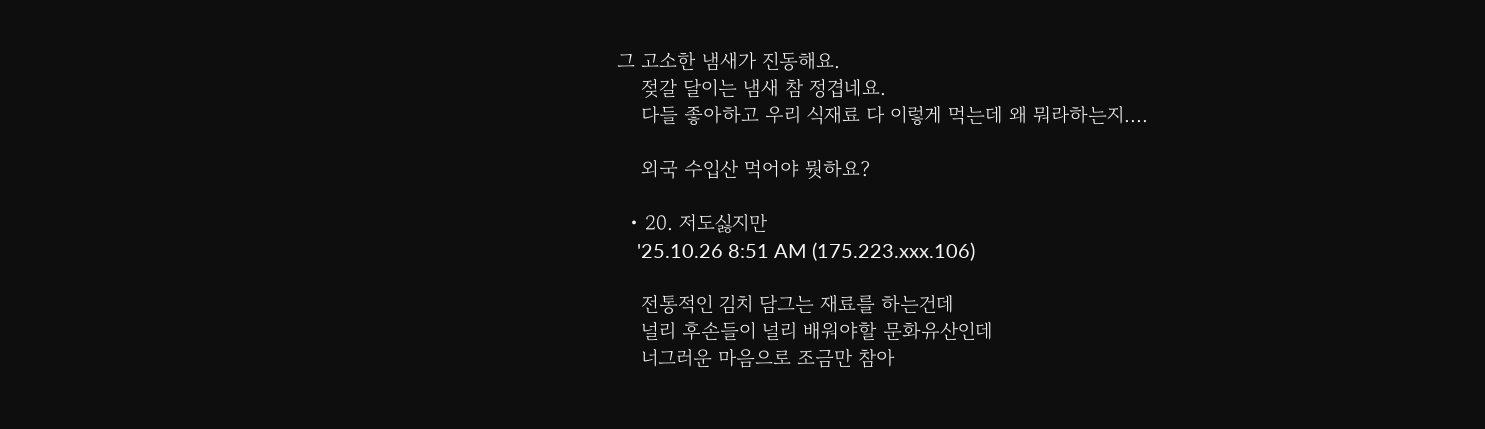그 고소한 냄새가 진동해요.
    젖갈 달이는 냄새 참 정겹네요.
    다들 좋아하고 우리 식재료 다 이렇게 먹는데 왜 뭐라하는지....

    외국 수입산 먹어야 뭣하요?

  • 20. 저도싫지만
    '25.10.26 8:51 AM (175.223.xxx.106)

    전통적인 김치 담그는 재료를 하는건데
    널리 후손들이 널리 배워야할 문화유산인데
    너그러운 마음으로 조금만 참아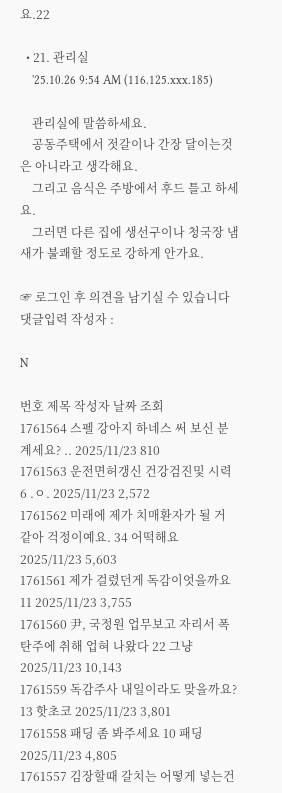요.22

  • 21. 관리실
    '25.10.26 9:54 AM (116.125.xxx.185)

    관리실에 말씀하세요.
    공동주택에서 젓갈이나 간장 달이는것은 아니라고 생각해요.
    그리고 음식은 주방에서 후드 틀고 하세요.
    그러면 다른 집에 생선구이나 청국장 냄새가 불쾌할 정도로 강하게 안가요.

☞ 로그인 후 의견을 남기실 수 있습니다
댓글입력 작성자 :

N

번호 제목 작성자 날짜 조회
1761564 스펠 강아지 하네스 써 보신 분 계세요? .. 2025/11/23 810
1761563 운전면허갱신 건강검진및 시력 6 .ㅇ. 2025/11/23 2,572
1761562 미래에 제가 치매환자가 될 거 같아 걱정이예요. 34 어떡해요 2025/11/23 5,603
1761561 제가 걸렸던게 독감이엇을까요 11 2025/11/23 3,755
1761560 尹, 국정원 업무보고 자리서 폭탄주에 취해 업혀 나왔다 22 그냥 2025/11/23 10,143
1761559 독감주사 내일이라도 맞을까요? 13 핫초코 2025/11/23 3,801
1761558 패딩 좀 봐주세요 10 패딩 2025/11/23 4,805
1761557 김장할때 갈치는 어떻게 넣는건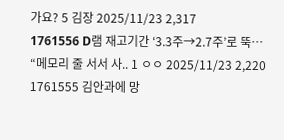가요? 5 김장 2025/11/23 2,317
1761556 D램 재고기간 ‘3.3주→2.7주’로 뚝… “메모리 줄 서서 사.. 1 ㅇㅇ 2025/11/23 2,220
1761555 김안과에 망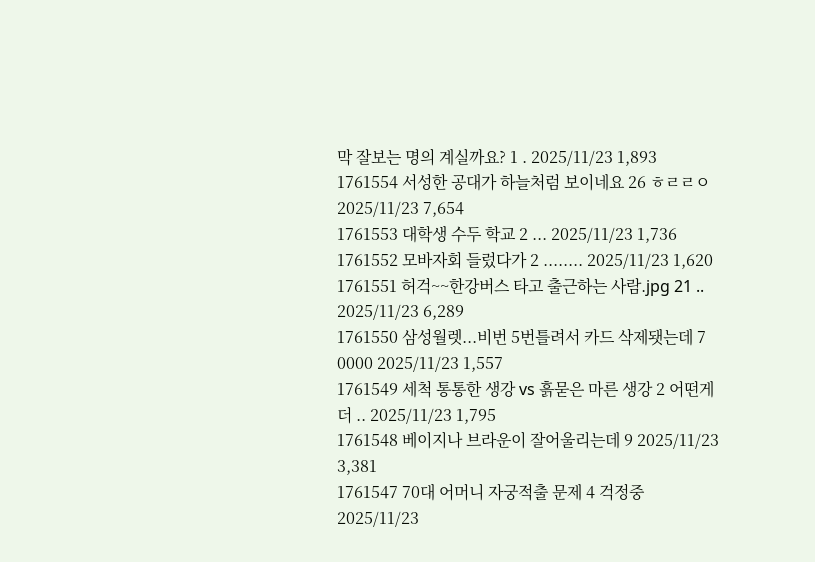막 잘보는 명의 계실까요? 1 . 2025/11/23 1,893
1761554 서성한 공대가 하늘처럼 보이네요 26 ㅎㄹㄹㅇ 2025/11/23 7,654
1761553 대학생 수두 학교 2 ... 2025/11/23 1,736
1761552 모바자회 들렀다가 2 ........ 2025/11/23 1,620
1761551 허걱~~한강버스 타고 출근하는 사람.jpg 21 .. 2025/11/23 6,289
1761550 삼성월렛...비번 5번틀려서 카드 삭제됏는데 7 0000 2025/11/23 1,557
1761549 세척 통통한 생강 vs 흙묻은 마른 생강 2 어떤게 더 .. 2025/11/23 1,795
1761548 베이지나 브라운이 잘어울리는데 9 2025/11/23 3,381
1761547 70대 어머니 자궁적출 문제 4 걱정중 2025/11/23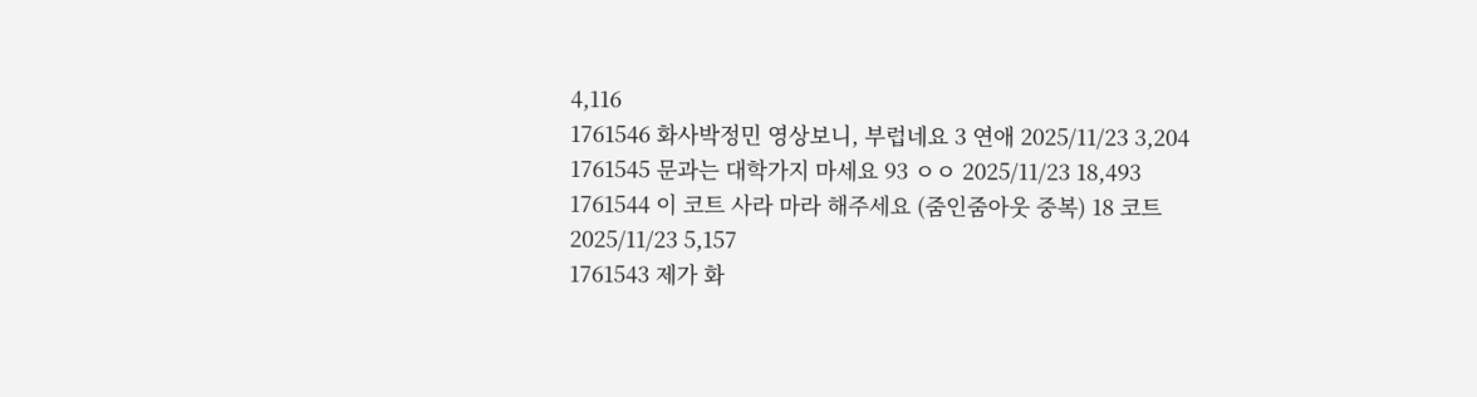4,116
1761546 화사박정민 영상보니, 부럽네요 3 연애 2025/11/23 3,204
1761545 문과는 대학가지 마세요 93 ㅇㅇ 2025/11/23 18,493
1761544 이 코트 사라 마라 해주세요 (줌인줌아웃 중복) 18 코트 2025/11/23 5,157
1761543 제가 화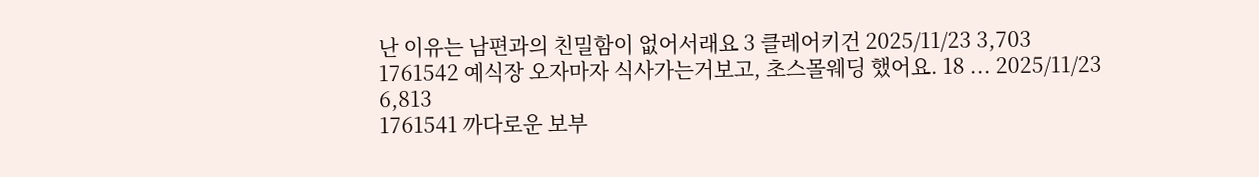난 이유는 남편과의 친밀함이 없어서래요 3 클레어키건 2025/11/23 3,703
1761542 예식장 오자마자 식사가는거보고, 초스몰웨딩 했어요. 18 ... 2025/11/23 6,813
1761541 까다로운 보부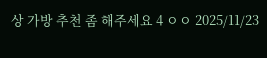상 가방 추천 좀 해주세요 4 ㅇㅇ 2025/11/23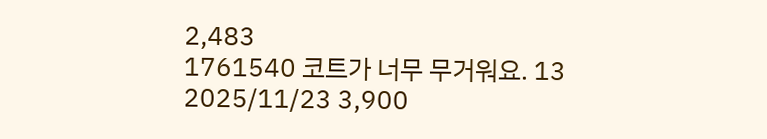2,483
1761540 코트가 너무 무거워요. 13 2025/11/23 3,900